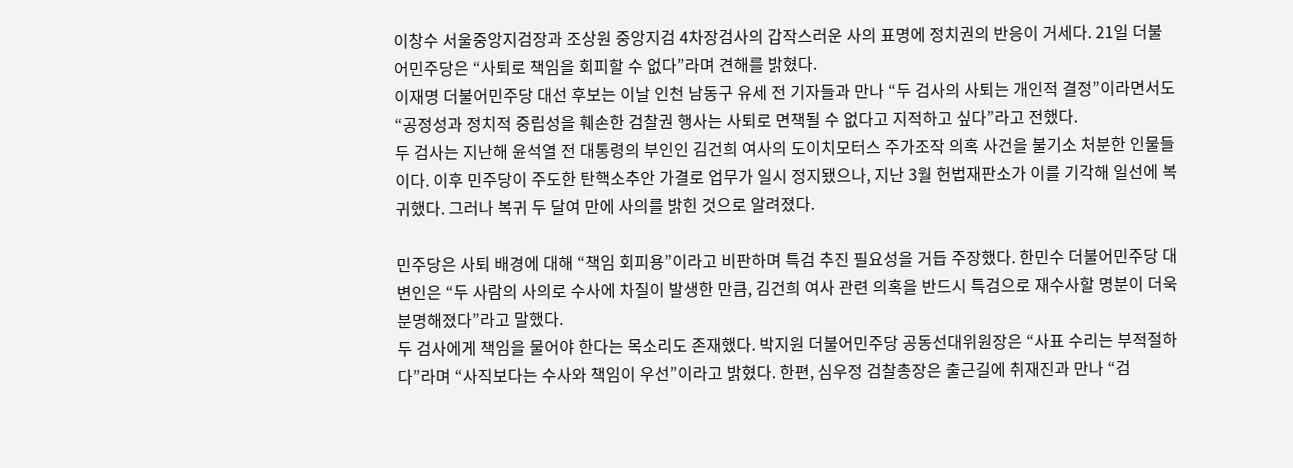이창수 서울중앙지검장과 조상원 중앙지검 4차장검사의 갑작스러운 사의 표명에 정치권의 반응이 거세다. 21일 더불어민주당은 “사퇴로 책임을 회피할 수 없다”라며 견해를 밝혔다.
이재명 더불어민주당 대선 후보는 이날 인천 남동구 유세 전 기자들과 만나 “두 검사의 사퇴는 개인적 결정”이라면서도 “공정성과 정치적 중립성을 훼손한 검찰권 행사는 사퇴로 면책될 수 없다고 지적하고 싶다”라고 전했다.
두 검사는 지난해 윤석열 전 대통령의 부인인 김건희 여사의 도이치모터스 주가조작 의혹 사건을 불기소 처분한 인물들이다. 이후 민주당이 주도한 탄핵소추안 가결로 업무가 일시 정지됐으나, 지난 3월 헌법재판소가 이를 기각해 일선에 복귀했다. 그러나 복귀 두 달여 만에 사의를 밝힌 것으로 알려졌다.

민주당은 사퇴 배경에 대해 “책임 회피용”이라고 비판하며 특검 추진 필요성을 거듭 주장했다. 한민수 더불어민주당 대변인은 “두 사람의 사의로 수사에 차질이 발생한 만큼, 김건희 여사 관련 의혹을 반드시 특검으로 재수사할 명분이 더욱 분명해졌다”라고 말했다.
두 검사에게 책임을 물어야 한다는 목소리도 존재했다. 박지원 더불어민주당 공동선대위원장은 “사표 수리는 부적절하다”라며 “사직보다는 수사와 책임이 우선”이라고 밝혔다. 한편, 심우정 검찰총장은 출근길에 취재진과 만나 “검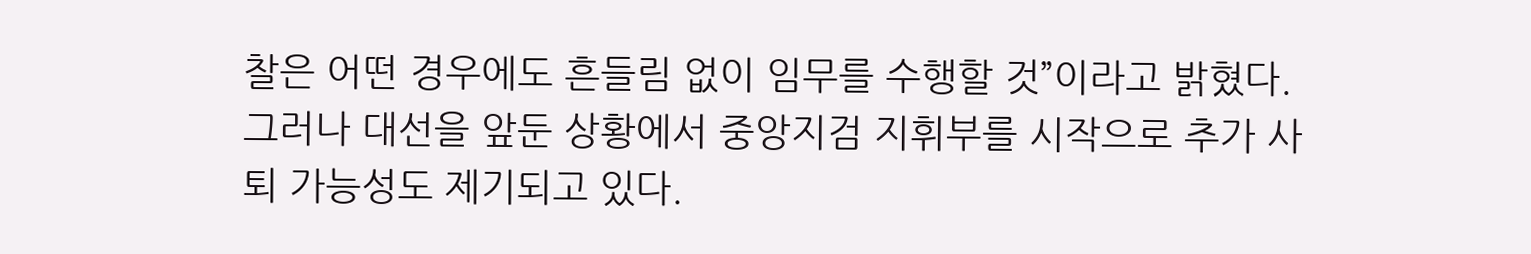찰은 어떤 경우에도 흔들림 없이 임무를 수행할 것”이라고 밝혔다. 그러나 대선을 앞둔 상황에서 중앙지검 지휘부를 시작으로 추가 사퇴 가능성도 제기되고 있다.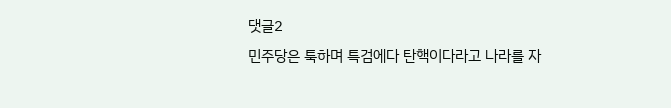댓글2
민주당은 툭하며 특검에다 탄핵이다라고 나라를 자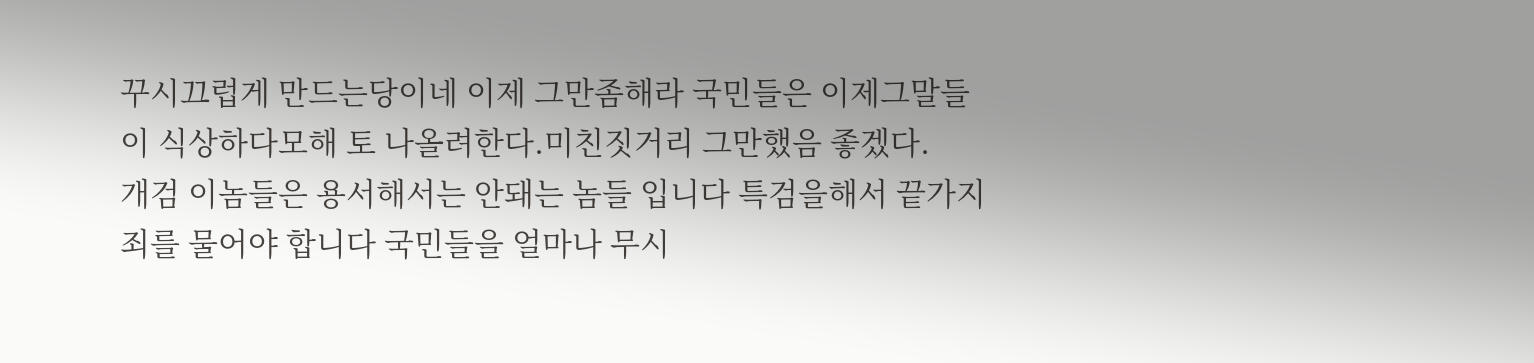꾸시끄럽게 만드는당이네 이제 그만좀해라 국민들은 이제그말들이 식상하다모해 토 나올려한다.미친짓거리 그만했음 좋겠다.
개검 이놈들은 용서해서는 안돼는 놈들 입니다 특검을해서 끝가지 죄를 물어야 합니다 국민들을 얼마나 무시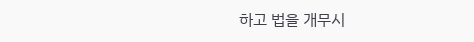하고 법을 개무시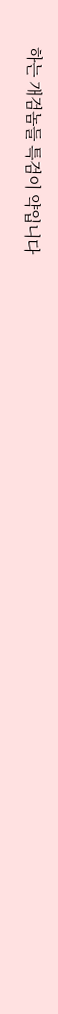하는 개검놈들 특검이 약입니다